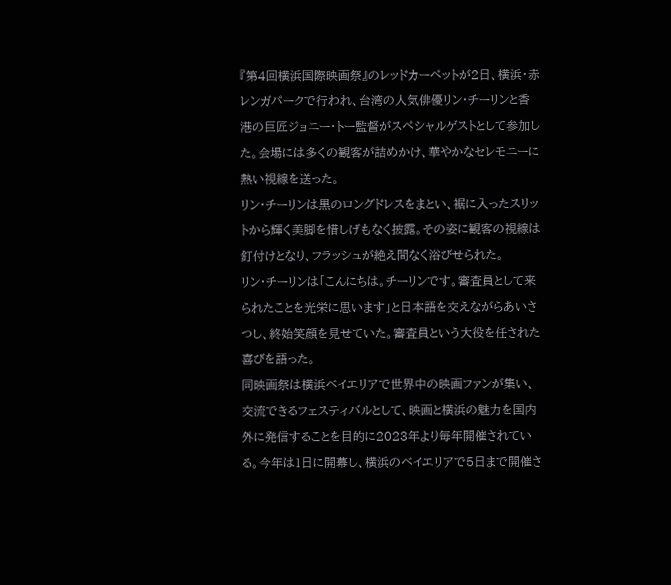『第4回横浜国際映画祭』のレッドカーペットが2日、横浜・赤レンガパークで行われ、台湾の人気俳優リン・チーリンと香港の巨匠ジョニー・トー監督がスペシャルゲストとして参加した。会場には多くの観客が詰めかけ、華やかなセレモニーに熱い視線を送った。
リン・チーリンは黒のロングドレスをまとい、裾に入ったスリットから輝く美脚を惜しげもなく披露。その姿に観客の視線は釘付けとなり、フラッシュが絶え間なく浴びせられた。
リン・チーリンは「こんにちは。チーリンです。審査員として来られたことを光栄に思います」と日本語を交えながらあいさつし、終始笑顔を見せていた。審査員という大役を任された喜びを語った。
同映画祭は横浜ベイエリアで世界中の映画ファンが集い、交流できるフェスティバルとして、映画と横浜の魅力を国内外に発信することを目的に2023年より毎年開催されている。今年は1日に開幕し、横浜のベイエリアで5日まで開催さ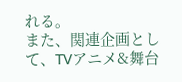れる。
また、関連企画として、TVアニメ&舞台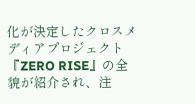化が決定したクロスメディアプロジェクト『ZERO RISE』の全貌が紹介され、注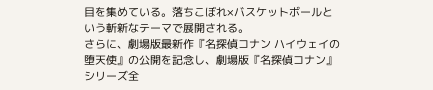目を集めている。落ちこぼれ×バスケットボールという斬新なテーマで展開される。
さらに、劇場版最新作『名探偵コナン ハイウェイの堕天使』の公開を記念し、劇場版『名探偵コナン』シリーズ全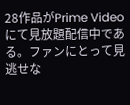28作品がPrime Videoにて見放題配信中である。ファンにとって見逃せな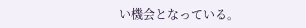い機会となっている。